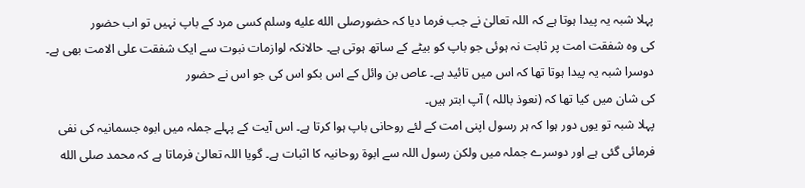پہلا شبہ یہ پیدا ہوتا ہے کہ اللہ تعالیٰ نے جب فرما دیا کہ حضورصلى الله عليه وسلم کسی مرد کے باپ نہیں تو اب حضور
کی وہ شفقت امت پر ثابت نہ ہوئی جو باپ کو بیٹے کے ساتھ ہوتی ہے۔ حالانکہ لوازمات نبوت سے ایک شفقت علی الامت بھی ہے۔
دوسرا شبہ یہ پیدا ہوتا تھا کہ اس میں تائید ہے۔ عاص بن وائل کے اس بکو اس کی جو اس نے حضور
کی شان میں کیا تھا کہ (نعوذ باللہ ) آپ ابتر ہیں۔
پہلا شبہ تو یوں دور ہوا کہ ہر رسول اپنی امت کے لئے روحانی باپ ہوا کرتا ہے۔ اس آیت کے پہلے جملہ میں ابوہ جسمانیہ کی نفی فرمائی گئی ہے اور دوسرے جملہ میں ولکن رسول اللہ سے ابوة روحانیہ کا اثبات ہے۔ گویا اللہ تعالیٰ فرماتا ہے کہ محمد صلى الله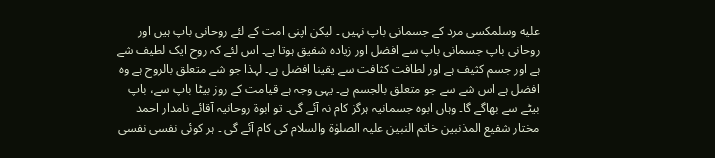عليه وسلمکسی مرد کے جسمانی باپ نہیں ۔ لیکن اپنی امت کے لئے روحانی باپ ہیں اور روحانی باپ جسمانی باپ سے افضل اور زیادہ شفیق ہوتا ہے۔ اس لئے کہ روح ایک لطیف شے ہے اور جسم کثیف ہے اور لطافت کثافت سے یقینا افضل ہے۔ لہذا جو شے متعلق بالروح ہے وہ افضل ہے اس شے سے جو متعلق بالجسم ہے۔ یہی وجہ ہے قیامت کے روز بیٹا باپ سے، باپ بیٹے سے بھاگے گا۔ وہاں ابوہ جسمانیہ ہرگز کام نہ آئے گی۔ تو ابوة روحانیہ آقائے نامدار احمد مختار شفیع المذنبین خاتم النبین علیہ الصلوٰۃ والسلام کی کام آئے گی ۔ ہر کوئی نفسی نفسی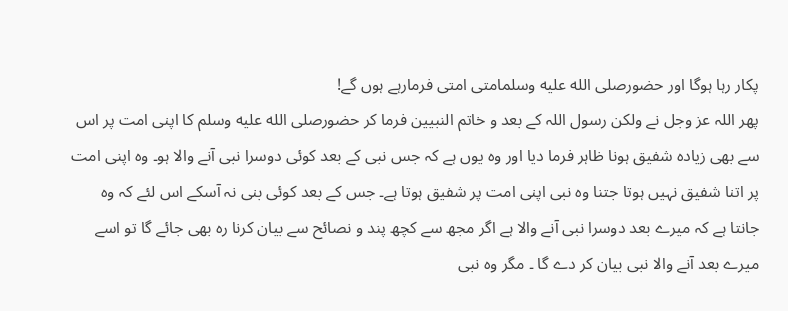پکار رہا ہوگا اور حضورصلى الله عليه وسلمامتی امتی فرمارہے ہوں گے!
پھر اللہ عز وجل نے ولکن رسول اللہ کے بعد و خاتم النبیین فرما کر حضورصلى الله عليه وسلم کا اپنی امت پر اس سے بھی زیادہ شفیق ہونا ظاہر فرما دیا اور وہ یوں ہے کہ جس نبی کے بعد کوئی دوسرا نبی آنے والا ہو۔ وہ اپنی امت پر اتنا شفیق نہیں ہوتا جتنا وہ نبی اپنی امت پر شفیق ہوتا ہے۔ جس کے بعد کوئی بنی نہ آسکے اس لئے کہ وہ جانتا ہے کہ میرے بعد دوسرا نبی آنے والا ہے اگر مجھ سے کچھ پند و نصائح سے بیان کرنا رہ بھی جائے گا تو اسے میرے بعد آنے والا نبی بیان کر دے گا ۔ مگر وہ نبی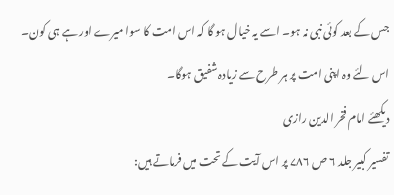جس کے بعد کوئی نبی نہ ہو۔ اسے یہ خیال ہو گا کہ اس امت کا سوا میرے اور ہے ہی کون۔ اس لئے وہ اپنی امت پر ہر طرح سے زیادہ شفیق ہوگا۔
دیکھئے امام فخر الدین رازی
تفسیر کبیر جلد ۶ ص ۷۸۶ پر اس آیت کے تحت میں فرماتے ہیں: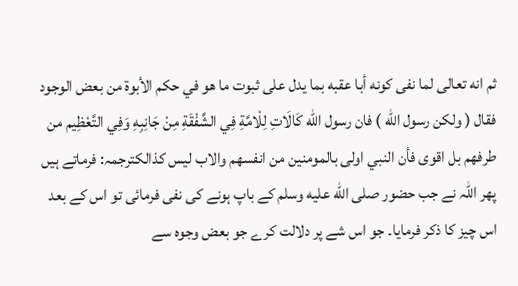ثم انه تعالى لما نفى كونه أبا عقبه بما يدل على ثبوت ما هو في حكم الأبوة من بعض الوجود فقال ( ولكن رسول الله ) فان رسول الله كَالَاتِ لِلْامَّةِ فِي الشَّفْقَةِ مِنْ جَانِبِهِ وَفِي التَّعْظِيم من طرفهم بل اقوى فأن النبي اولى بالمومنين من انفسهم والاب ليس كذالكترجمہ: فرماتے ہیں پھر اللہ نے جب حضور صلى الله عليه وسلم کے باپ ہونے کی نفی فرمائی تو اس کے بعد اس چیز کا ذکر فرمایا۔ جو اس شے پر دلالت کرے جو بعض وجوہ سے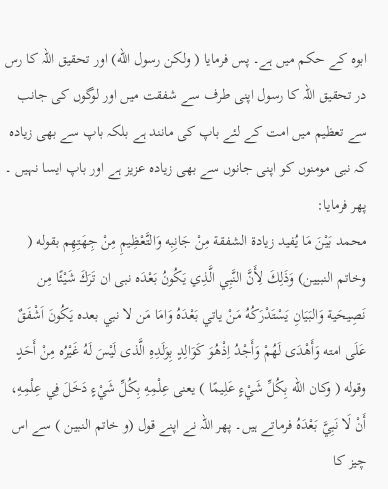ابوہ کے حکم میں ہے۔ پس فرمایا ( ولکن رسول الله) اور تحقیق اللہ کا رس در تحقیق اللہ کا رسول اپنی طرف سے شفقت میں اور لوگوں کی جانب سے تعظیم میں امت کے لئے باپ کی مانند ہے بلکہ باپ سے بھی زیادہ کہ نبی مومنوں کو اپنی جانوں سے بھی زیادہ عزیز ہے اور باپ ایسا نہیں ۔
پھر فرمایا:
محمد بَيْنَ مَا يُفيد زيادة الشفقة مِنْ جَانِبِه وَالتَّعْظِيمِ مِنْ جِهَتِهِم بقوله ( وخاتم النبيين) وَذَلِكَ لِأَنَّ النَّبِي الَّذِي يَكُونُ بَعْدَه نبى ان تَرَكَ شَيْئًا مِن نَصِيحَية وَالبَيَانِ يَسْتَدْرَكُهُ مَنْ ياتي بَعْدَهُ وَامَا مَن لا نبي بعده يَكُونَ اَشْفَقٌ عَلَى امته وَأَهْدَى لَهُمْ وَأَجْدُ اِذْهُوَ كَوَالِدٍ بِوَلَدِهِ الَّذى لَيْسَ لَهُ غَيْرُه مِنْ أَحَدٍ وقوله ( وكان الله بِكُلِّ شَيْءٍ عَلِيمًا ) یعنی عِلْمِهِ بِكُلِّ شَيْءٍ دَخَلَ فِي عِلْمِهِ، أَنْ لَا نَبِيَّ بَعْدَهُ فرماتے ہیں۔ پھر اللہ نے اپنے قول (و خاتم النبین ) سے اس چیز کا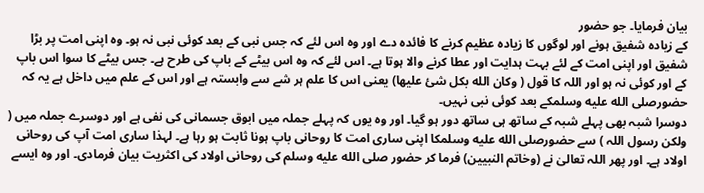بیان فرمایا۔ جو حضور
کے زیادہ شفیق ہونے اور لوگوں کا زیادہ عظیم کرنے کا فائدہ دے اور وہ اس لئے کہ جس نبی کے بعد کوئی نبی نہ ہو۔ وہ اپنی امت پر بڑا شفیق اور اپنی امت کے لئے بہت ہدایت اور عطا کرنے والا ہوتا ہے۔ اس لئے کہ وہ اس بیٹے کے باپ کی طرح ہے۔ جس بیٹے کا سوا اس باپ کے اور کوئی نہ ہو اور اللہ کا قول ( وكان الله بكل شئ علیها) یعنی اس کا علم ہر شے سے وابستہ ہے اور اس کے علم میں داخل ہے یہ کہ حضورصلى الله عليه وسلمکے بعد کوئی نبی نہیں۔
دوسرا شبہ بھی پہلے شبہ کے ساتھ ہی ساتھ دور ہو گیا۔ اور وہ یوں کہ پہلے جملہ میں ابوق جسمانی کی نفی ہے اور دوسرے جملہ میں ( ولکن رسول اللہ ) سے حضورصلى الله عليه وسلمکا اپنی ساری امت کا روحانی باپ ہونا ثابت ہو رہا ہے۔ لہذا ساری امت آپ کی روحانی اولاد ہے۔ اور پھر اللہ تعالیٰ نے (وخاتم النبیین) فرما کر حضور صلى الله عليه وسلم کی روحانی اولاد کی اکثریت بیان فرمادی۔ اور وہ ایسے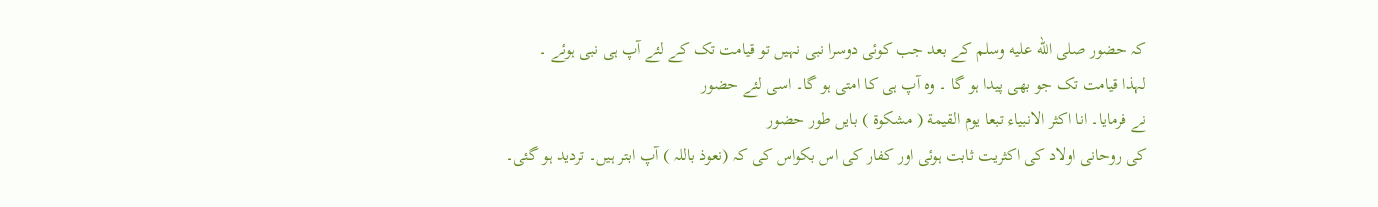کہ حضور صلى الله عليه وسلم کے بعد جب کوئی دوسرا نبی نہیں تو قیامت تک کے لئے آپ ہی نبی ہوئے ۔
لہذا قیامت تک جو بھی پیدا ہو گا ۔ وہ آپ ہی کا امتی ہو گا۔ اسی لئے حضور
نے فرمایا۔ انا اكثر الانبياء تبعا يوم القيمة ( مشکوۃ ) بایں طور حضور
کی روحانی اولاد کی اکثریت ثابت ہوئی اور کفار کی اس بکواس کی کہ (نعوذ باللہ ) آپ ابتر ہیں۔ تردید ہو گئی۔